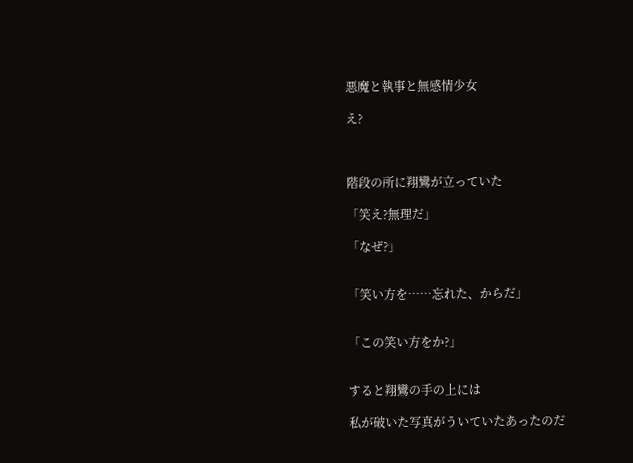悪魔と執事と無感情少女

え?



階段の所に翔鸞が立っていた

「笑え?無理だ」

「なぜ?」


「笑い方を……忘れた、からだ」


「この笑い方をか?」


すると翔鸞の手の上には

私が破いた写真がういていたあったのだ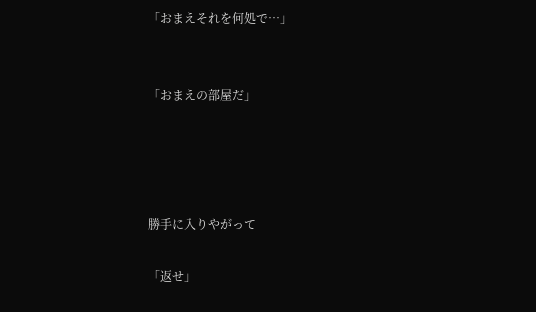「おまえそれを何処で…」


「おまえの部屋だ」




勝手に入りやがって

「返せ」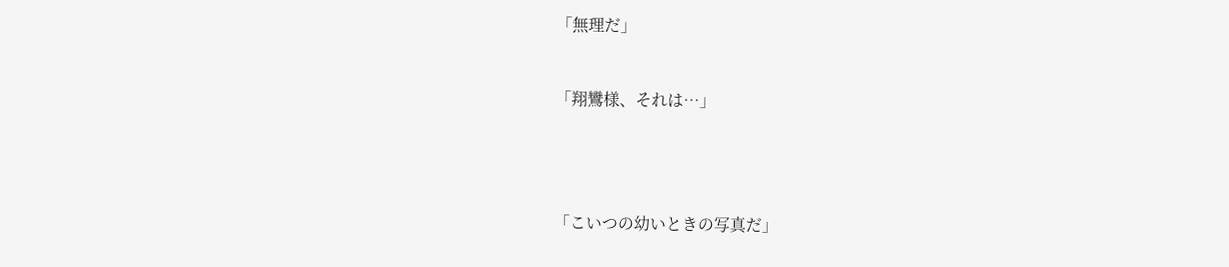「無理だ」


「翔鸞様、それは…」




「こいつの幼いときの写真だ」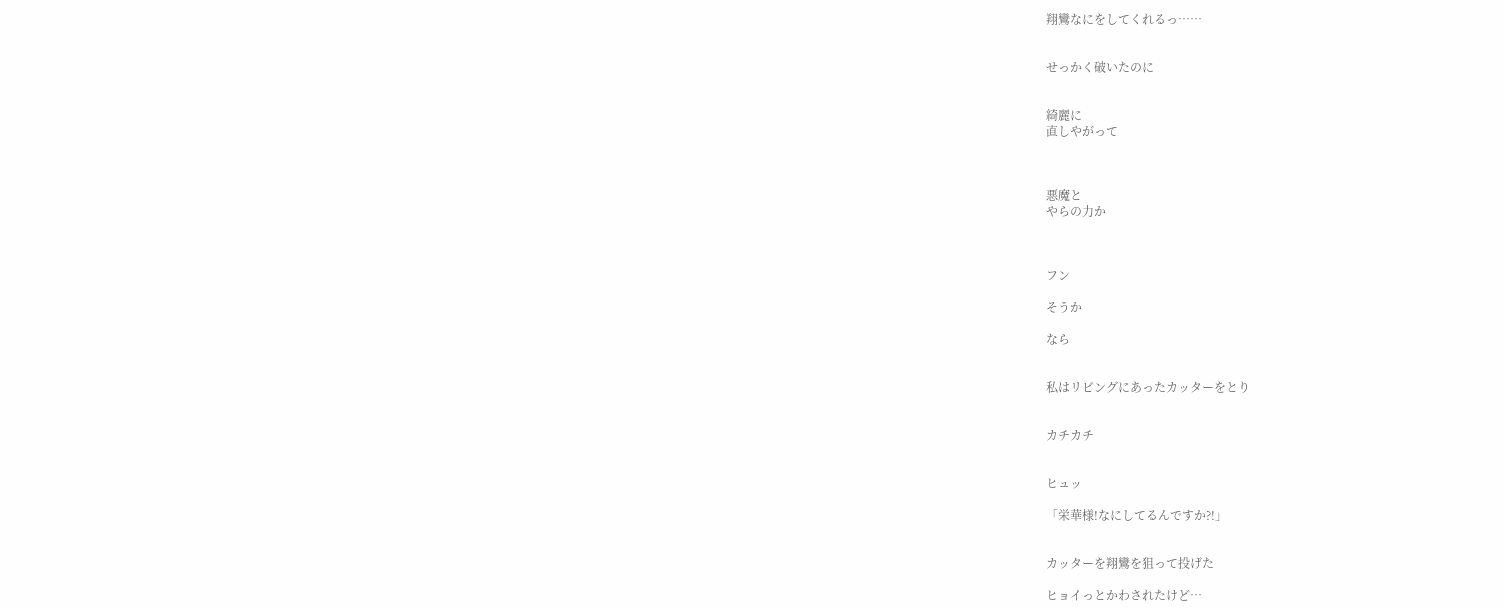翔鸞なにをしてくれるっ……


せっかく破いたのに


綺麗に
直しやがって



悪魔と
やらの力か



フン

そうか

なら


私はリビングにあったカッターをとり


カチカチ


ヒュッ

「栄華様!なにしてるんですか?!」


カッターを翔鸞を狙って投げた

ヒョイっとかわされたけど…